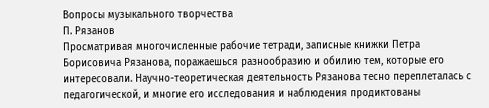Вопросы музыкального творчества
П. Рязанов
Просматривая многочисленные рабочие тетради, записные книжки Петра Борисовича Рязанова, поражаешься разнообразию и обилию тем, которые его интересовали. Научно-теоретическая деятельность Рязанова тесно переплеталась с педагогической, и многие его исследования и наблюдения продиктованы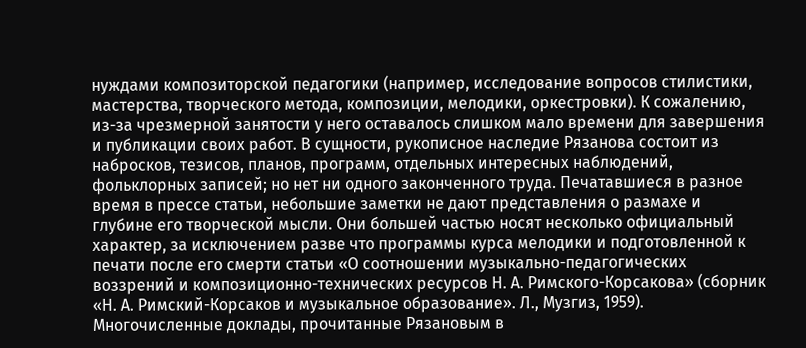нуждами композиторской педагогики (например, исследование вопросов стилистики, мастерства, творческого метода, композиции, мелодики, оркестровки). К сожалению, из-за чрезмерной занятости у него оставалось слишком мало времени для завершения и публикации своих работ. В сущности, рукописное наследие Рязанова состоит из набросков, тезисов, планов, программ, отдельных интересных наблюдений, фольклорных записей; но нет ни одного законченного труда. Печатавшиеся в разное время в прессе статьи, небольшие заметки не дают представления о размахе и глубине его творческой мысли. Они большей частью носят несколько официальный характер, за исключением разве что программы курса мелодики и подготовленной к печати после его смерти статьи «О соотношении музыкально-педагогических воззрений и композиционно-технических ресурсов Н. А. Римского-Корсакова» (сборник «Н. А. Римский-Корсаков и музыкальное образование». Л., Музгиз, 1959).
Многочисленные доклады, прочитанные Рязановым в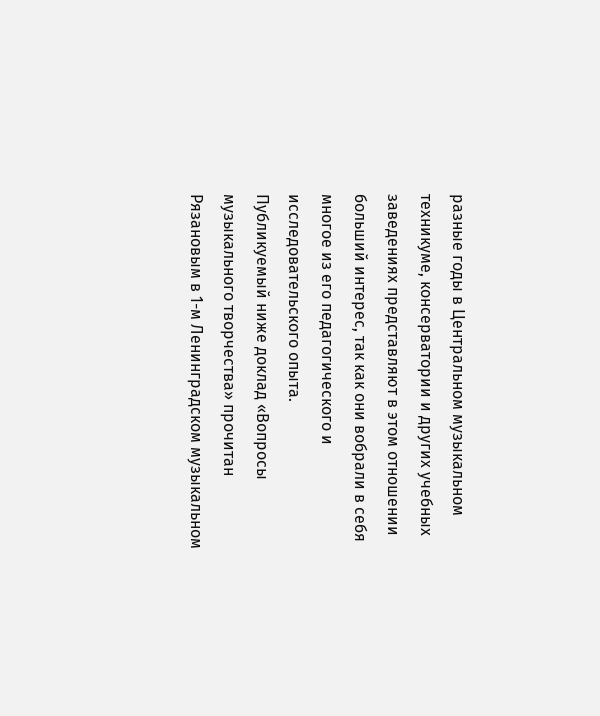разные годы в Центральном музыкальном техникуме, консерватории и других учебных заведениях представляют в этом отношении больший интерес, так как они вобрали в себя многое из его педагогического и исследовательского опыта.
Публикуемый ниже доклад «Вопросы музыкального творчества» прочитан Рязановым в 1-м Ленинградском музыкальном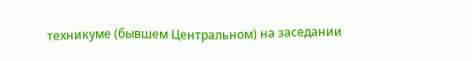техникуме (бывшем Центральном) на заседании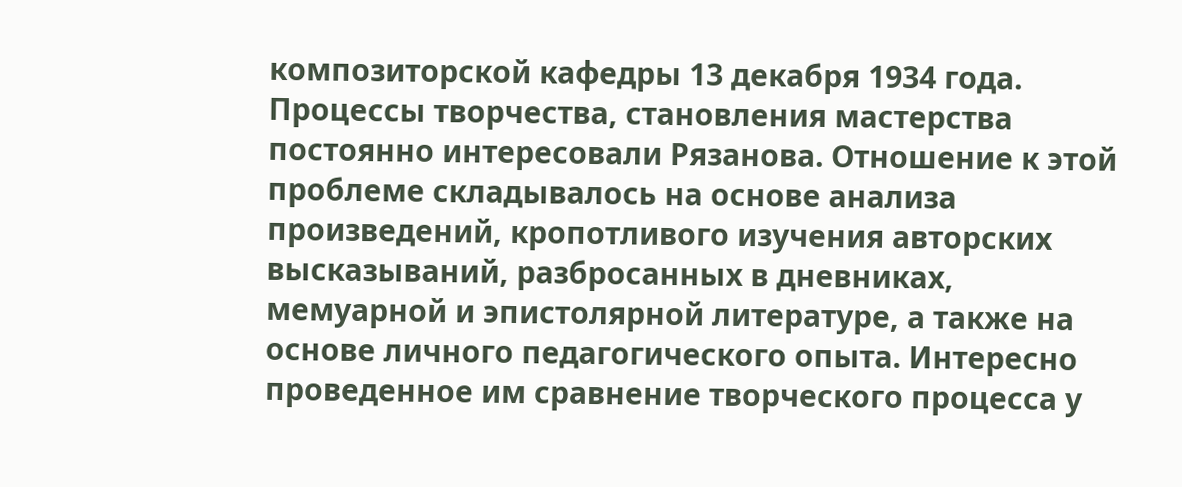композиторской кафедры 13 декабря 1934 года.
Процессы творчества, становления мастерства постоянно интересовали Рязанова. Отношение к этой проблеме складывалось на основе анализа произведений, кропотливого изучения авторских высказываний, разбросанных в дневниках, мемуарной и эпистолярной литературе, а также на основе личного педагогического опыта. Интересно проведенное им сравнение творческого процесса у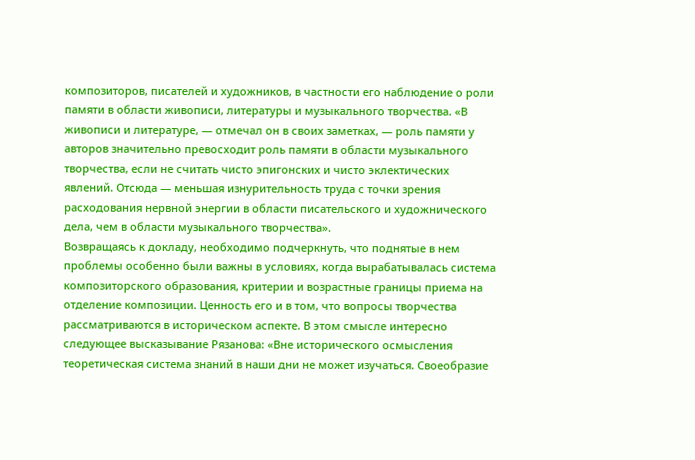композиторов, писателей и художников, в частности его наблюдение о роли памяти в области живописи, литературы и музыкального творчества. «В живописи и литературе, — отмечал он в своих заметках, — роль памяти у авторов значительно превосходит роль памяти в области музыкального творчества, если не считать чисто эпигонских и чисто эклектических явлений. Отсюда — меньшая изнурительность труда с точки зрения расходования нервной энергии в области писательского и художнического дела, чем в области музыкального творчества».
Возвращаясь к докладу, необходимо подчеркнуть, что поднятые в нем проблемы особенно были важны в условиях, когда вырабатывалась система композиторского образования, критерии и возрастные границы приема на отделение композиции. Ценность его и в том, что вопросы творчества рассматриваются в историческом аспекте. В этом смысле интересно следующее высказывание Рязанова: «Вне исторического осмысления теоретическая система знаний в наши дни не может изучаться. Своеобразие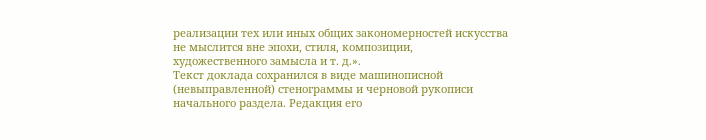реализации тех или иных общих закономерностей искусства не мыслится вне эпохи, стиля, композиции, художественного замысла и т. д.».
Текст доклада сохранился в виде машинописной (невыправленной) стенограммы и черновой рукописи начального раздела. Редакция его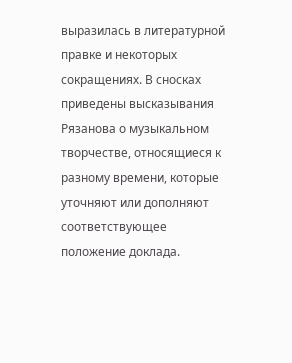выразилась в литературной правке и некоторых сокращениях. В сносках приведены высказывания Рязанова о музыкальном творчестве, относящиеся к разному времени, которые уточняют или дополняют соответствующее положение доклада.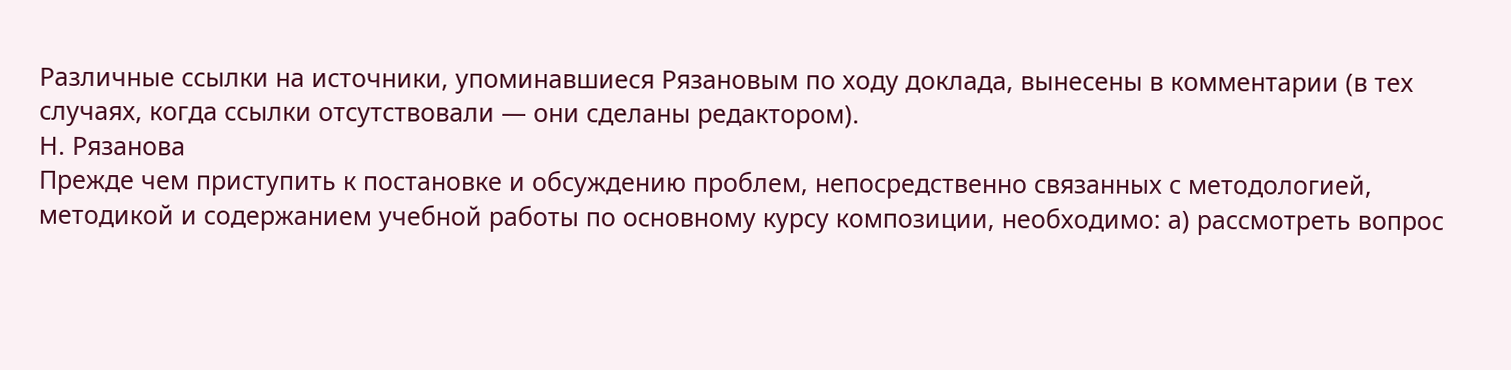Различные ссылки на источники, упоминавшиеся Рязановым по ходу доклада, вынесены в комментарии (в тех случаях, когда ссылки отсутствовали — они сделаны редактором).
Н. Рязанова
Прежде чем приступить к постановке и обсуждению проблем, непосредственно связанных с методологией, методикой и содержанием учебной работы по основному курсу композиции, необходимо: а) рассмотреть вопрос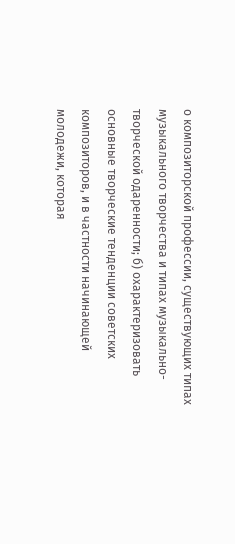о композиторской профессии, существующих типах музыкального творчества и типах музыкально-творческой одаренности; б) охарактеризовать основные творческие тенденции советских композиторов, и в частности начинающей молодежи, которая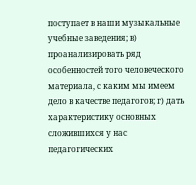поступает в наши музыкальные учебные заведения; в) проанализировать ряд особенностей того человеческого материала, с каким мы имеем дело в качестве педагогов; г) дать характеристику основных сложившихся у нас педагогических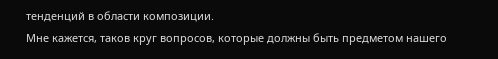тенденций в области композиции.
Мне кажется, таков круг вопросов, которые должны быть предметом нашего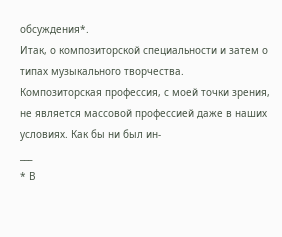обсуждения*.
Итак, о композиторской специальности и затем о типах музыкального творчества.
Композиторская профессия, с моей точки зрения, не является массовой профессией даже в наших условиях. Как бы ни был ин-
___
* В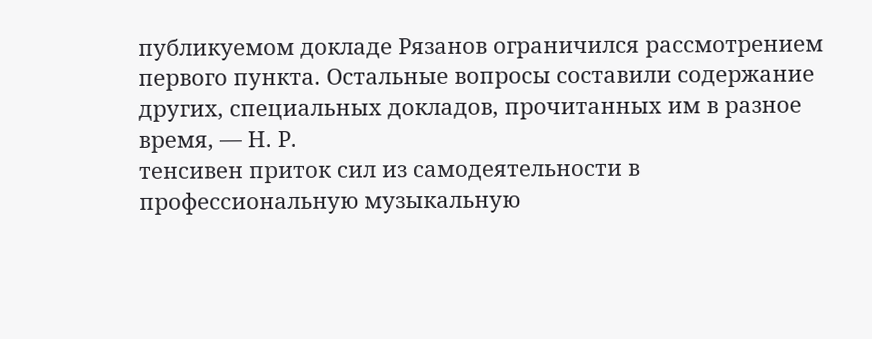публикуемом докладе Рязанов ограничился рассмотрением первого пункта. Остальные вопросы составили содержание других, специальных докладов, прочитанных им в разное время, — Н. Р.
тенсивен приток сил из самодеятельности в профессиональную музыкальную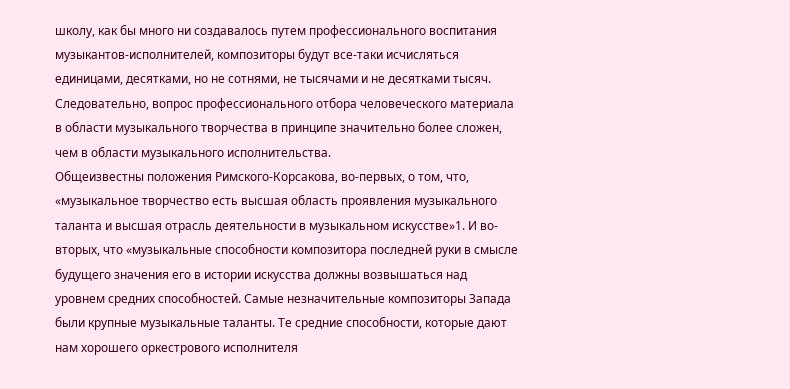школу, как бы много ни создавалось путем профессионального воспитания музыкантов-исполнителей, композиторы будут все-таки исчисляться единицами, десятками, но не сотнями, не тысячами и не десятками тысяч. Следовательно, вопрос профессионального отбора человеческого материала в области музыкального творчества в принципе значительно более сложен, чем в области музыкального исполнительства.
Общеизвестны положения Римского-Корсакова, во-первых, о том, что, «музыкальное творчество есть высшая область проявления музыкального таланта и высшая отрасль деятельности в музыкальном искусстве»1. И во-вторых, что «музыкальные способности композитора последней руки в смысле будущего значения его в истории искусства должны возвышаться над уровнем средних способностей. Самые незначительные композиторы Запада были крупные музыкальные таланты. Те средние способности, которые дают нам хорошего оркестрового исполнителя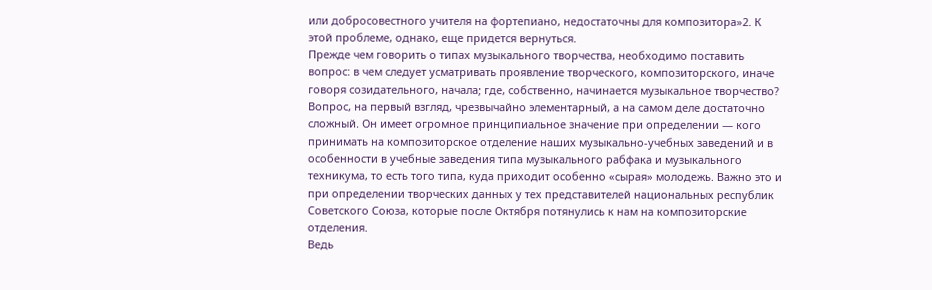или добросовестного учителя на фортепиано, недостаточны для композитора»2. К этой проблеме, однако, еще придется вернуться.
Прежде чем говорить о типах музыкального творчества, необходимо поставить вопрос: в чем следует усматривать проявление творческого, композиторского, иначе говоря созидательного, начала; где, собственно, начинается музыкальное творчество?
Вопрос, на первый взгляд, чрезвычайно элементарный, а на самом деле достаточно сложный. Он имеет огромное принципиальное значение при определении — кого принимать на композиторское отделение наших музыкально-учебных заведений и в особенности в учебные заведения типа музыкального рабфака и музыкального техникума, то есть того типа, куда приходит особенно «сырая» молодежь. Важно это и при определении творческих данных у тех представителей национальных республик Советского Союза, которые после Октября потянулись к нам на композиторские отделения.
Ведь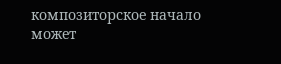композиторское начало может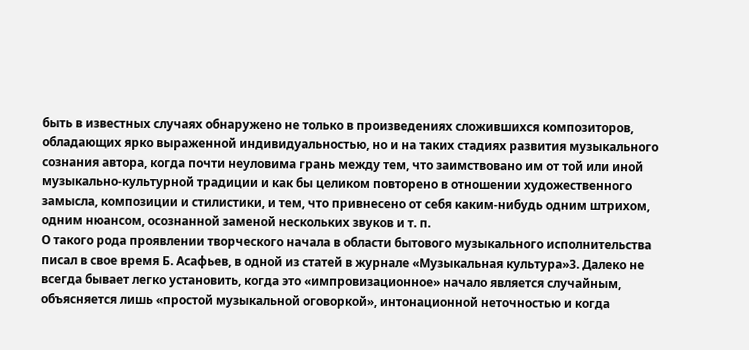быть в известных случаях обнаружено не только в произведениях сложившихся композиторов, обладающих ярко выраженной индивидуальностью, но и на таких стадиях развития музыкального сознания автора, когда почти неуловима грань между тем, что заимствовано им от той или иной музыкально-культурной традиции и как бы целиком повторено в отношении художественного замысла, композиции и стилистики, и тем, что привнесено от себя каким-нибудь одним штрихом, одним нюансом, осознанной заменой нескольких звуков и т. п.
О такого рода проявлении творческого начала в области бытового музыкального исполнительства писал в свое время Б. Асафьев, в одной из статей в журнале «Музыкальная культура»3. Далеко не всегда бывает легко установить, когда это «импровизационное» начало является случайным, объясняется лишь «простой музыкальной оговоркой», интонационной неточностью и когда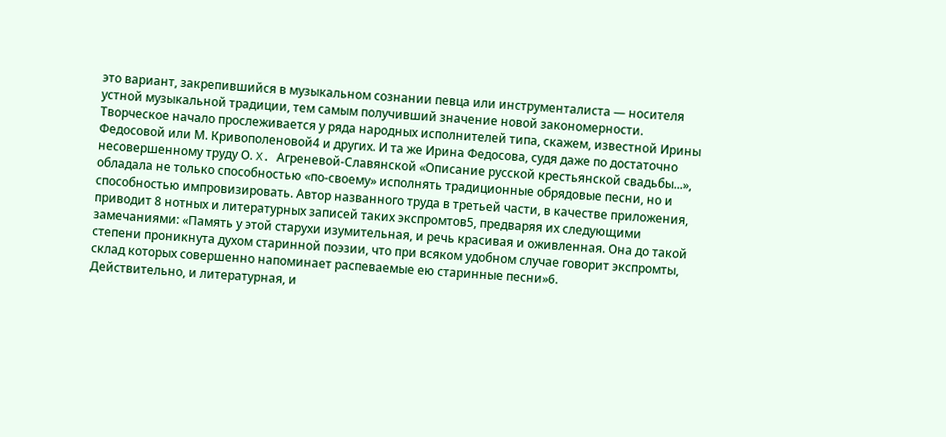это вариант, закрепившийся в музыкальном сознании певца или инструменталиста — носителя устной музыкальной традиции, тем самым получивший значение новой закономерности.
Творческое начало прослеживается у ряда народных исполнителей типа, скажем, известной Ирины Федосовой или М. Кривополеновой4 и других. И та же Ирина Федосова, судя даже по достаточно несовершенному труду О. X. Агреневой-Славянской «Описание русской крестьянской свадьбы...», обладала не только способностью «по-своему» исполнять традиционные обрядовые песни, но и способностью импровизировать. Автор названного труда в третьей части, в качестве приложения, приводит 8 нотных и литературных записей таких экспромтов5, предваряя их следующими замечаниями: «Память у этой старухи изумительная, и речь красивая и оживленная. Она до такой степени проникнута духом старинной поэзии, что при всяком удобном случае говорит экспромты, склад которых совершенно напоминает распеваемые ею старинные песни»6.
Действительно, и литературная, и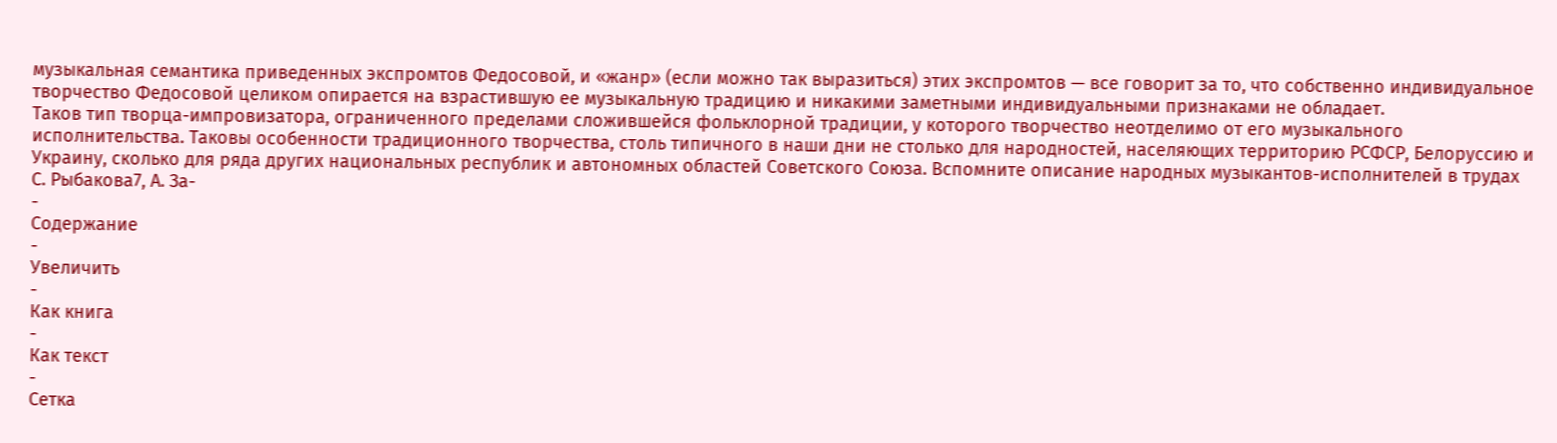музыкальная семантика приведенных экспромтов Федосовой, и «жанр» (если можно так выразиться) этих экспромтов — все говорит за то, что собственно индивидуальное творчество Федосовой целиком опирается на взрастившую ее музыкальную традицию и никакими заметными индивидуальными признаками не обладает.
Таков тип творца-импровизатора, ограниченного пределами сложившейся фольклорной традиции, у которого творчество неотделимо от его музыкального исполнительства. Таковы особенности традиционного творчества, столь типичного в наши дни не столько для народностей, населяющих территорию РСФСР, Белоруссию и Украину, сколько для ряда других национальных республик и автономных областей Советского Союза. Вспомните описание народных музыкантов-исполнителей в трудах С. Рыбакова7, А. За-
-
Содержание
-
Увеличить
-
Как книга
-
Как текст
-
Сетка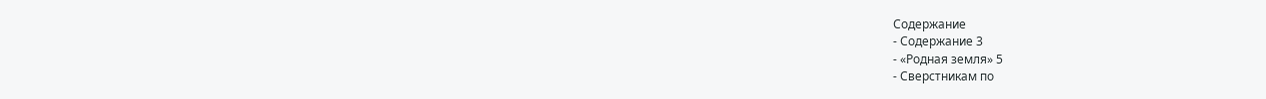Содержание
- Содержание 3
- «Родная земля» 5
- Сверстникам по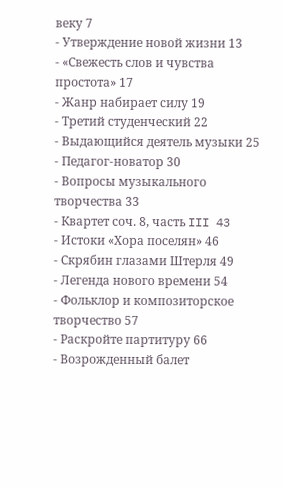веку 7
- Утверждение новой жизни 13
- «Свежесть слов и чувства простота» 17
- Жанр набирает силу 19
- Третий студенческий 22
- Выдающийся деятель музыки 25
- Педагог-новатор 30
- Вопросы музыкального творчества 33
- Квартет соч. 8, часть III 43
- Истоки «Хора поселян» 46
- Скрябин глазами Штерля 49
- Легенда нового времени 54
- Фольклор и композиторское творчество 57
- Раскройте партитуру 66
- Возрожденный балет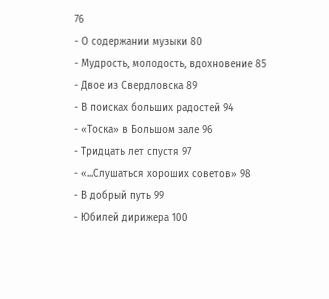76
- О содержании музыки 80
- Мудрость, молодость, вдохновение 85
- Двое из Свердловска 89
- В поисках больших радостей 94
- «Тоска» в Большом зале 96
- Тридцать лет спустя 97
- «...Слушаться хороших советов» 98
- В добрый путь 99
- Юбилей дирижера 100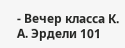- Вечер класса К. А. Эрдели 101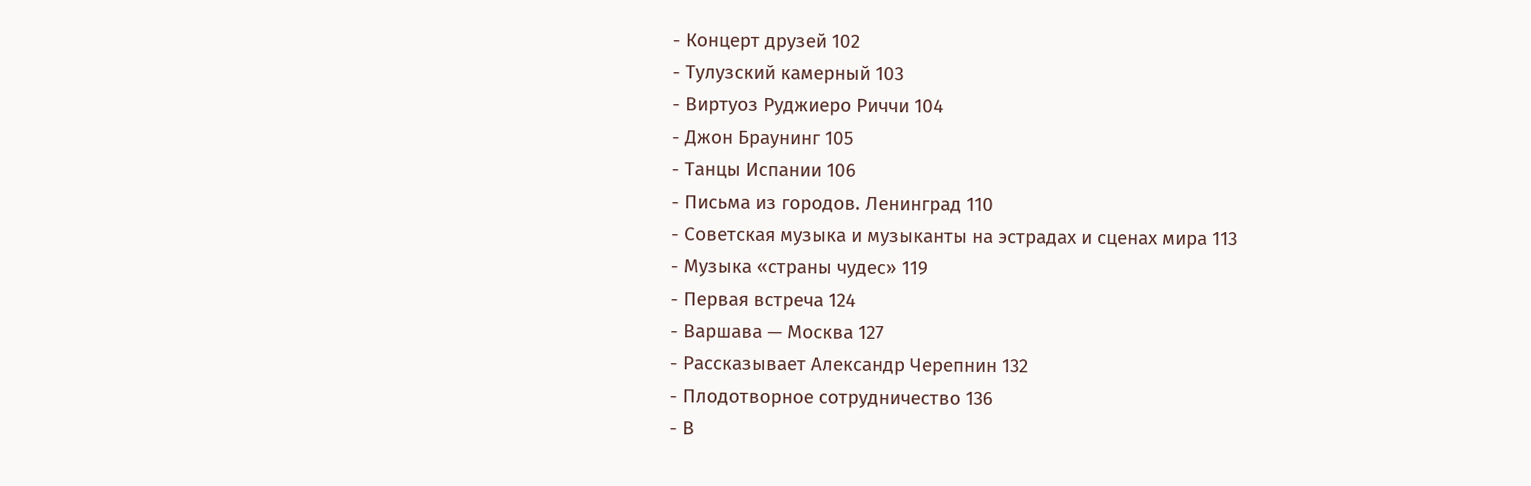- Концерт друзей 102
- Тулузский камерный 103
- Виртуоз Руджиеро Риччи 104
- Джон Браунинг 105
- Танцы Испании 106
- Письма из городов. Ленинград 110
- Советская музыка и музыканты на эстрадах и сценах мира 113
- Музыка «страны чудес» 119
- Первая встреча 124
- Варшава — Москва 127
- Рассказывает Александр Черепнин 132
- Плодотворное сотрудничество 136
- В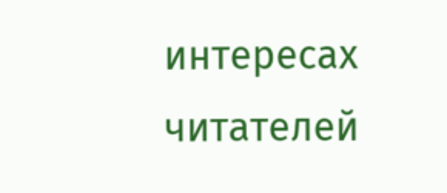интересах читателей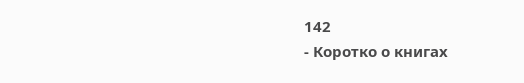142
- Коротко о книгах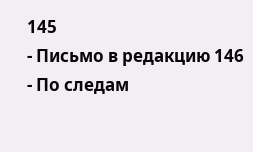145
- Письмо в редакцию 146
- По следам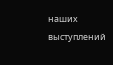наших выступлений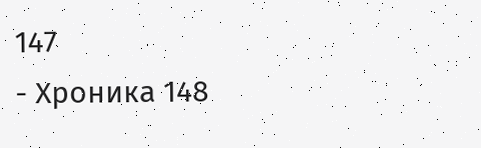147
- Хроника 148